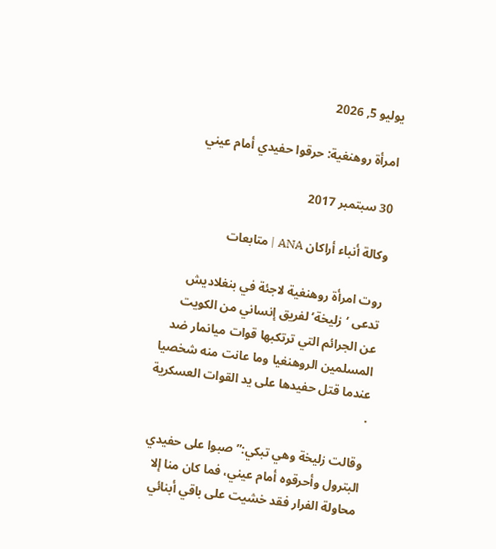يوليو 5, 2026

امرأة روهنغية: حرقوا حفيدي أمام عيني

30 سبتمبر 2017

وكالة أنباء أراكان ANA | متابعات

روت امرأة روهنغية لاجئة في بنغلاديش تدعى ‘زليخة’ لفريق إنساني من الكويت عن الجرائم التي ترتكبها قوات ميانمار ضد المسلمين الروهنغيا وما عانت منه شخصيا عندما قتل حفيدها على يد القوات العسكرية .

وقالت زليخة وهي تبكي:” صبوا على حفيدي البترول وأحرقوه أمام عيني، فما كان منا إلا محاولة الفرار فقد خشيت على باقي أبنائي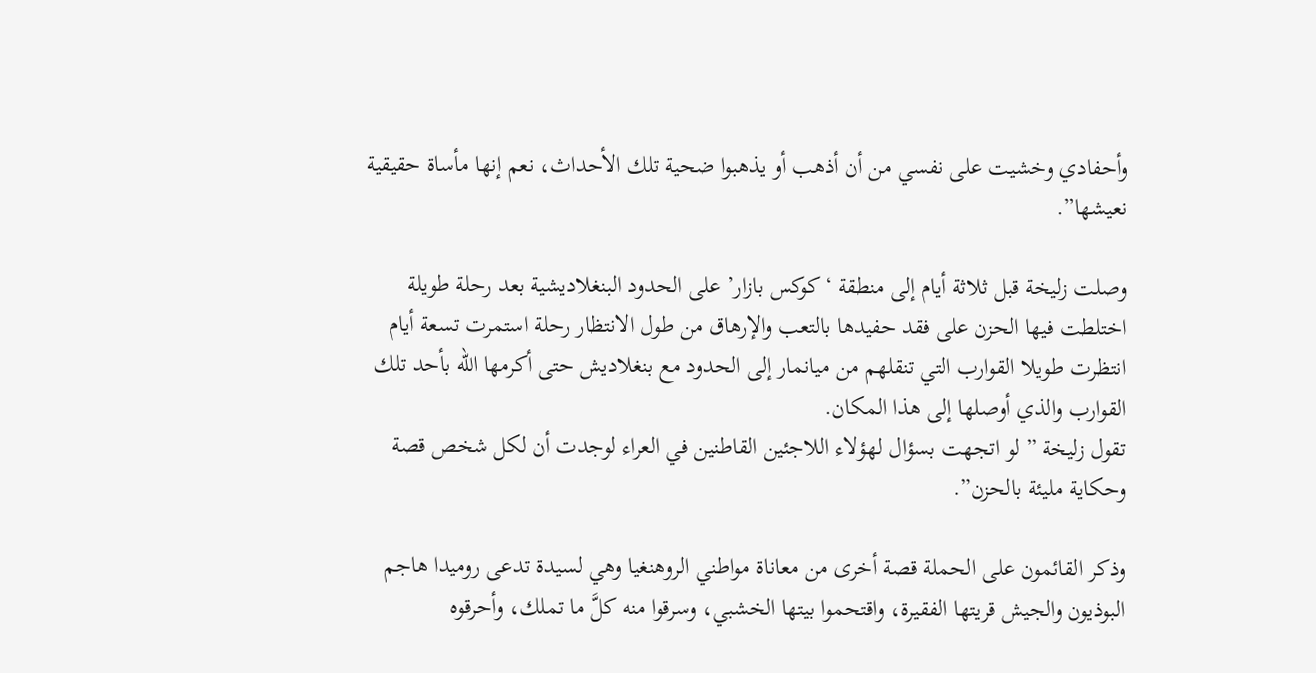وأحفادي وخشيت على نفسي من أن أذهب أو يذهبوا ضحية تلك الأحداث، نعم إنها مأساة حقيقية نعيشها”.

وصلت زليخة قبل ثلاثة أيام إلى منطقة ‘كوكس بازار’ على الحدود البنغلاديشية بعد رحلة طويلة اختلطت فيها الحزن على فقد حفيدها بالتعب والإرهاق من طول الانتظار رحلة استمرت تسعة أيام انتظرت طويلا القوارب التي تنقلهم من ميانمار إلى الحدود مع بنغلاديش حتى أكرمها الله بأحد تلك القوارب والذي أوصلها إلى هذا المكان.
تقول زليخة ” لو اتجهت بسؤال لهؤلاء اللاجئين القاطنين في العراء لوجدت أن لكل شخص قصة وحكاية مليئة بالحزن”.

وذكر القائمون على الحملة قصة أخرى من معاناة مواطني الروهنغيا وهي لسيدة تدعى روميدا هاجم البوذيون والجيش قريتها الفقيرة، واقتحموا بيتها الخشبي، وسرقوا منه كلَّ ما تملك، وأحرقوه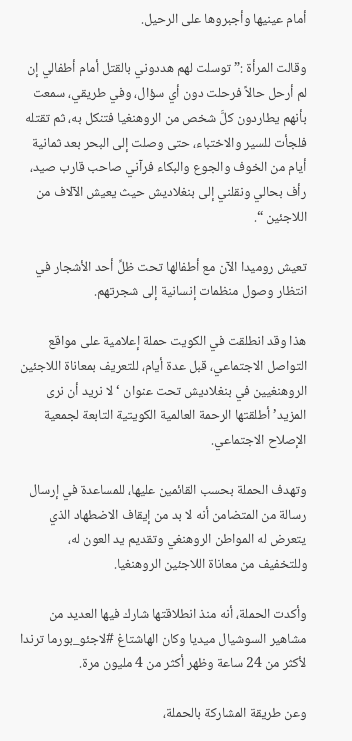أمام عينيها وأجبروها على الرحيل.

وقالت المرأة :” توسلت لهم هددوني بالقتل أمام أطفالي إن لم أرحل حالاً فرحلت دون أي سؤال، وفي طريقي، سمعت بأنهم يطاردون كلَّ شخص من الروهنغيا فتنكل به، ثم تقتله فلجأت للسير والاختباء، حتى وصلت إلى البحر بعد ثمانية أيام من الخوف والجوع والبكاء فرآني صاحب قارب صيد، رأف بحالي ونقلني إلى بنغلاديش حيث يعيش الآلاف من اللاجئين “.

تعيش روميدا الآن مع أطفالها تحت ظلِّ أحد الأشجار في انتظار وصول منظمات إنسانية إلى شجرتهم.

هذا وقد انطلقت في الكويت حملة إعلامية على مواقع التواصل الاجتماعي، قبل عدة أيام، للتعريف بمعاناة اللاجئين الروهنغيين في بنغلاديش تحت عنوان ‘ لا نريد أن نرى المزيد’ أطلقتها الرحمة العالمية الكويتية التابعة لجمعية الإصلاح الاجتماعي.

وتهدف الحملة بحسب القائمين عليها، للمساعدة في إرسال رسالة من المتضامن أنه لا بد من إيقاف الاضطهاد الذي يتعرض له المواطن الروهنغي وتقديم يد العون له، وللتخفيف من معاناة اللاجئين الروهنغيا.

وأكدت الحملة، أنه منذ انطلاقتها شارك فيها العديد من مشاهير السوشيال ميديا وكان الهاشتاغ #لاجئو_بورما ترندا لأكثر من 24 ساعة وظهر أكثر من 4 مليون مرة.

وعن طريقة المشاركة بالحملة،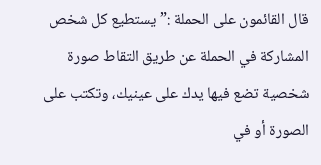قال القائمون على الحملة :” يستطيع كل شخص المشاركة في الحملة عن طريق التقاط صورة شخصية تضع فيها يدك على عينيك، وتكتب على الصورة أو في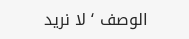الوصف ‘ لا نريد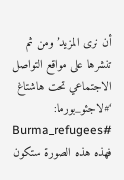أن نرى المزيد’ ومن ثم تنشرها على مواقع التواصل الاجتماعي تحت هاشتاغ ‘#لاجئو_بورما: #Burma_refugees فهذه هذه الصورة ستكون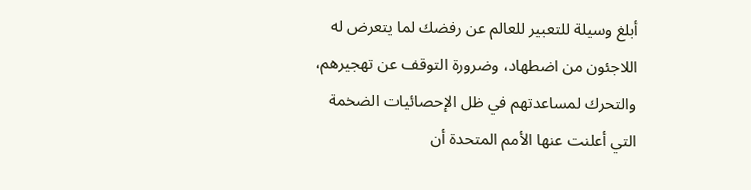أبلغ وسيلة للتعبير للعالم عن رفضك لما يتعرض له اللاجئون من اضطهاد، وضرورة التوقف عن تهجيرهم، والتحرك لمساعدتهم في ظل الإحصائيات الضخمة التي أعلنت عنها الأمم المتحدة أن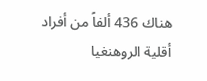هناك 436 ألفاً من أفراد أقلية الروهنغيا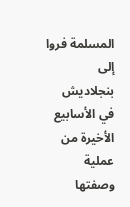المسلمة فروا إلى بنجلاديش في الأسابيع الأخيرة من عملية وصفتها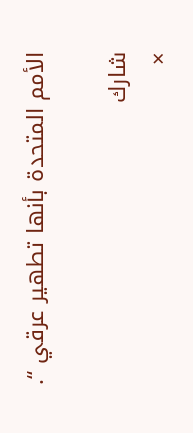الأمم المتحدة بأنها تطهير عرقي “.

شارك
×